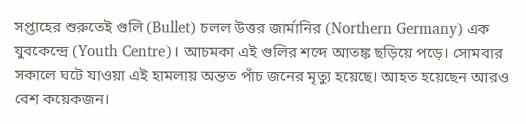সপ্তাহের শুরুতেই গুলি (Bullet) চলল উত্তর জার্মানির (Northern Germany) এক যুবকেন্দ্রে (Youth Centre)। আচমকা এই গুলির শব্দে আতঙ্ক ছড়িয়ে পড়ে। সোমবার সকালে ঘটে যাওয়া এই হামলায় অন্তত পাঁচ জনের মৃত্যু হয়েছে। আহত হয়েছেন আরও বেশ কয়েকজন।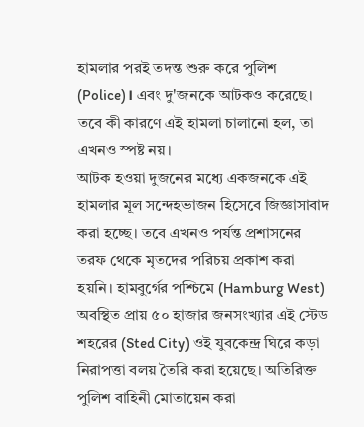হামলার পরই তদন্ত শুরু করে পুলিশ (Police)। এবং দু'জনকে আটকও করেছে। তবে কী কারণে এই হামলা চালানো হল, তা এখনও স্পষ্ট নয়।
আটক হওয়া দুজনের মধ্যে একজনকে এই হামলার মূল সন্দেহভাজন হিসেবে জিজ্ঞাসাবাদ করা হচ্ছে। তবে এখনও পর্যন্ত প্রশাসনের তরফ থেকে মৃতদের পরিচয় প্রকাশ করা হয়নি। হামবুর্গের পশ্চিমে (Hamburg West) অবস্থিত প্রায় ৫০ হাজার জনসংখ্যার এই স্টেড শহরের (Sted City) ওই যুবকেন্দ্র ঘিরে কড়া নিরাপত্তা বলয় তৈরি করা হয়েছে। অতিরিক্ত পুলিশ বাহিনী মোতায়েন করা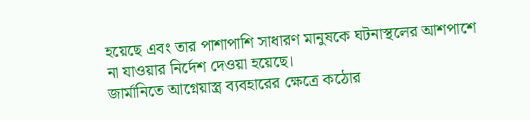হয়েছে এবং তার পাশাপাশি সাধারণ মানুষকে ঘটনাস্থলের আশপাশে না যাওয়ার নির্দেশ দেওয়া হয়েছে।
জার্মানিতে আগ্নেয়াস্ত্র ব্যবহারের ক্ষেত্রে কঠোর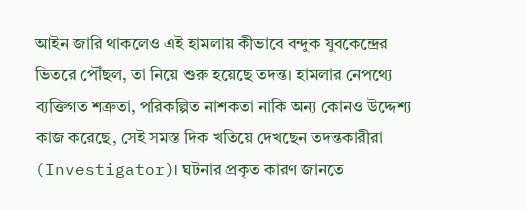আইন জারি থাকলেও এই হামলায় কীভাবে বন্দুক যুবকেন্দ্রের ভিতরে পৌঁছল, তা নিয়ে শুরু হয়েছে তদন্ত। হামলার নেপথ্যে ব্যক্তিগত শত্রুতা, পরিকল্পিত নাশকতা নাকি অন্য কোনও উদ্দেশ্য কাজ করেছে, সেই সমস্ত দিক খতিয়ে দেখছেন তদন্তকারীরা (Investigator)। ঘটনার প্রকৃত কারণ জানতে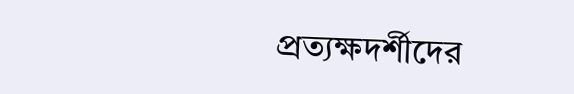প্রত্যক্ষদর্শীদের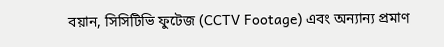বয়ান, সিসিটিভি ফুটেজ (CCTV Footage) এবং অন্যান্য প্রমাণ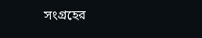সংগ্রহের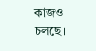কাজও চলছে।